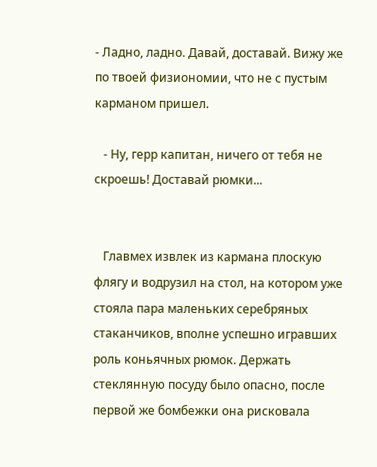- Ладно, ладно. Давай, доставай. Вижу же по твоей физиономии, что не с пустым карманом пришел.

   - Ну, герр капитан, ничего от тебя не скроешь! Доставай рюмки...


   Главмех извлек из кармана плоскую флягу и водрузил на стол, на котором уже стояла пара маленьких серебряных стаканчиков, вполне успешно игравших роль коньячных рюмок. Держать стеклянную посуду было опасно, после первой же бомбежки она рисковала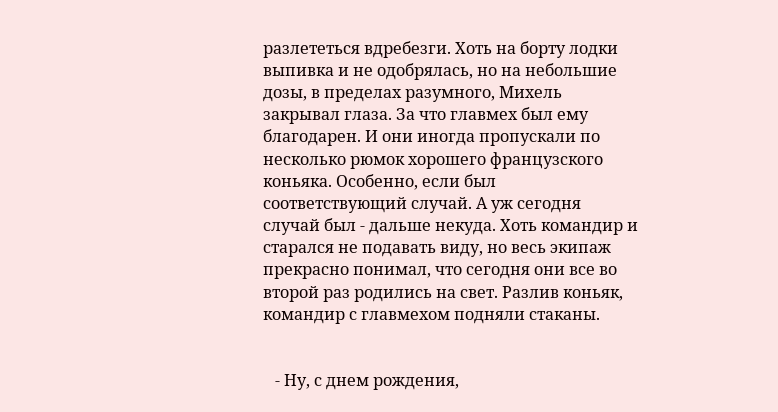разлететься вдребезги. Хоть на борту лодки выпивка и не одобрялась, но на небольшие дозы, в пределах разумного, Михель закрывал глаза. За что главмех был ему благодарен. И они иногда пропускали по несколько рюмок хорошего французского коньяка. Особенно, если был соответствующий случай. А уж сегодня случай был - дальше некуда. Хоть командир и старался не подавать виду, но весь экипаж прекрасно понимал, что сегодня они все во второй раз родились на свет. Разлив коньяк, командир с главмехом подняли стаканы.


   - Ну, с днем рождения,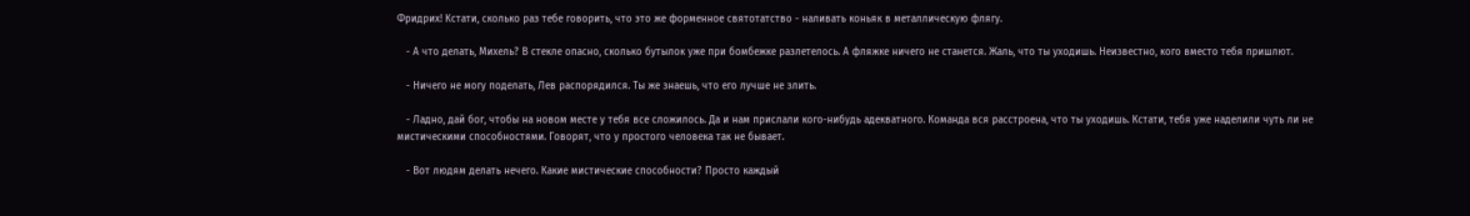Фридрих! Кстати, сколько раз тебе говорить, что это же форменное святотатство - наливать коньяк в металлическую флягу.

   - А что делать, Михель? В стекле опасно, сколько бутылок уже при бомбежке разлетелось. А фляжке ничего не станется. Жаль, что ты уходишь. Неизвестно, кого вместо тебя пришлют.

   - Ничего не могу поделать, Лев распорядился. Ты же знаешь, что его лучше не злить.

   - Ладно, дай бог, чтобы на новом месте у тебя все сложилось. Да и нам прислали кого-нибудь адекватного. Команда вся расстроена, что ты уходишь. Кстати, тебя уже наделили чуть ли не мистическими способностями. Говорят, что у простого человека так не бывает.

   - Вот людям делать нечего. Какие мистические способности? Просто каждый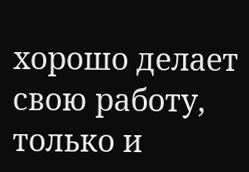хорошо делает свою работу, только и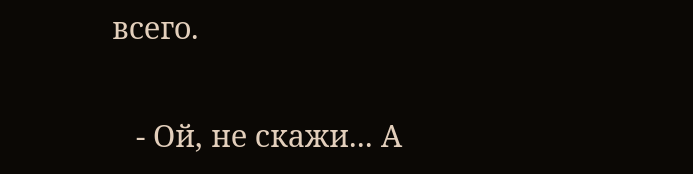всего.

   - Ой, не скажи... А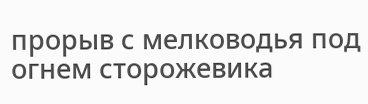прорыв с мелководья под огнем сторожевика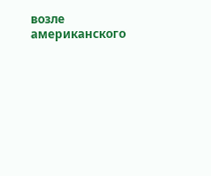возле американского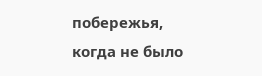побережья, когда не было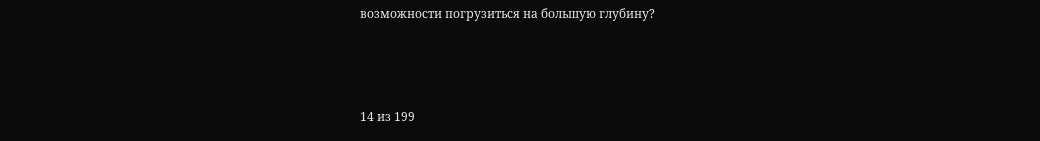возможности погрузиться на большую глубину?



14 из 199